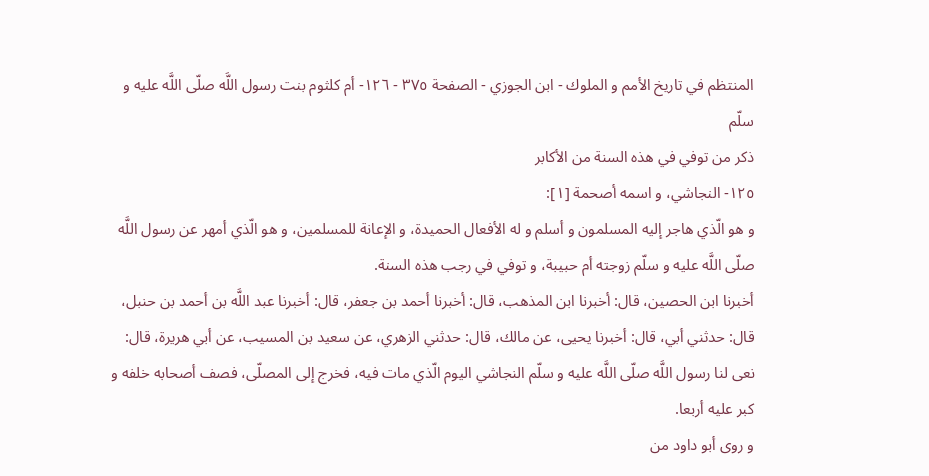المنتظم في تاريخ الأمم و الملوك - ابن الجوزي - الصفحة ٣٧٥ - ١٢٦- أم كلثوم بنت رسول اللَّه صلّى اللَّه عليه و سلّم
ذكر من توفي في هذه السنة من الأكابر
١٢٥- النجاشي، و اسمه أصحمة [١]:
و هو الّذي هاجر إليه المسلمون و أسلم و له الأفعال الحميدة، و الإعانة للمسلمين، و هو الّذي أمهر عن رسول اللَّه صلّى اللَّه عليه و سلّم زوجته أم حبيبة، و توفي في رجب هذه السنة.
أخبرنا ابن الحصين، قال: أخبرنا ابن المذهب، قال: أخبرنا أحمد بن جعفر، قال: أخبرنا عبد اللَّه بن أحمد بن حنبل، قال: حدثني أبي، قال: أخبرنا يحيى، عن مالك، قال: حدثني الزهري، عن سعيد بن المسيب، عن أبي هريرة، قال:
نعى لنا رسول اللَّه صلّى اللَّه عليه و سلّم النجاشي اليوم الّذي مات فيه، فخرج إلى المصلّى، فصف أصحابه خلفه و كبر عليه أربعا.
و روى أبو داود من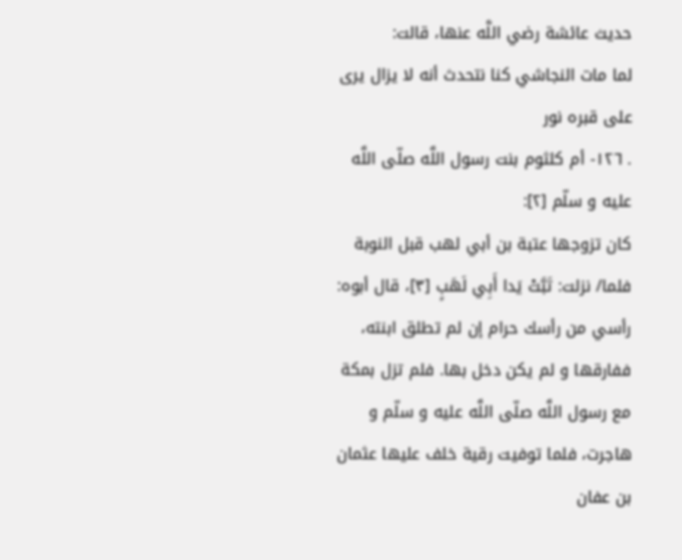حديث عائشة رضي اللَّه عنها، قالت:
لما مات النجاشي كنا نتحدث أنه لا يزال يرى على قبره نور
. ١٢٦- أم كلثوم بنت رسول اللَّه صلّى اللَّه عليه و سلّم [٢]:
كان تزوجها عتبة بن أبي لهب قبل النوبة فلما/ نزلت: تَبَّتْ يَدا أَبِي لَهَبٍ [٣]، قال أبوه: رأسي من رأسك حرام إن لم تطلق ابنته، ففارقها و لم يكن دخل بها. فلم تزل بمكة مع رسول اللَّه صلّى اللَّه عليه و سلّم و هاجرت، فلما توفيت رقية خلف عليها عثمان بن عفان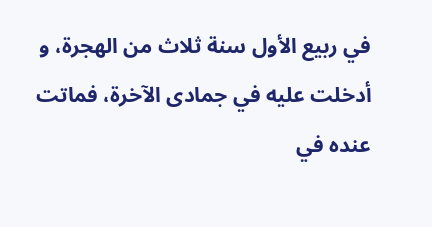في ربيع الأول سنة ثلاث من الهجرة، و أدخلت عليه في جمادى الآخرة، فماتت عنده في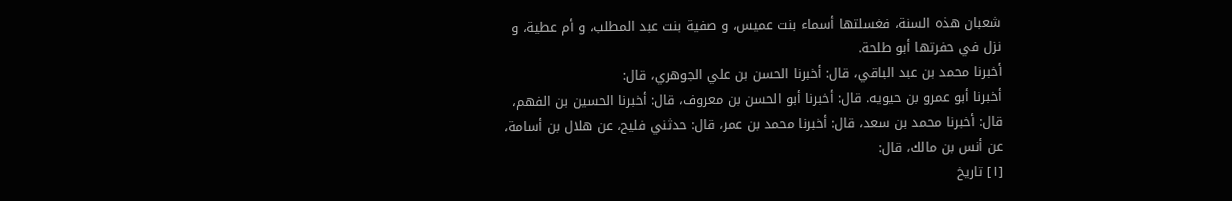شعبان هذه السنة، فغسلتها أسماء بنت عميس، و صفية بنت عبد المطلب، و أم عطية، و نزل في حفرتها أبو طلحة.
أخبرنا محمد بن عبد الباقي، قال: أخبرنا الحسن بن علي الجوهري، قال:
أخبرنا أبو عمرو بن حيويه. قال: أخبرنا أبو الحسن بن معروف، قال: أخبرنا الحسين بن الفهم، قال: أخبرنا محمد بن سعد، قال: أخبرنا محمد بن عمر، قال: حدثني فليح، عن هلال بن أسامة، عن أنس بن مالك، قال:
[١] تاريخ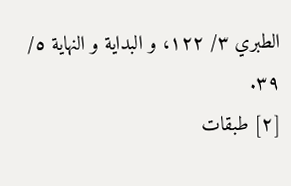الطبري ٣/ ١٢٢، و البداية و النهاية ٥/ ٣٩.
[٢] طبقات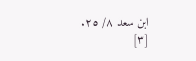ابن سعد ٨/ ٢٥.
[٣]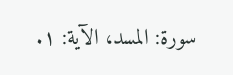سورة: المسد، الآية: ١.